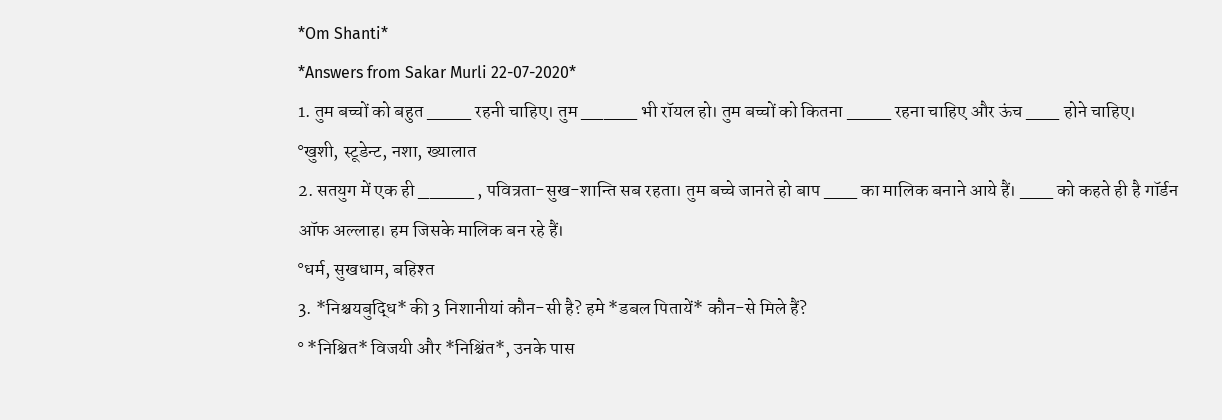*Om Shanti*
*Answers from Sakar Murli 22-07-2020*
1. तुम बच्चों को बहुत ____ रहनी चाहिए। तुम _____ भी रॉयल हो। तुम बच्चों को कितना ____ रहना चाहिए और ऊंच ___ होने चाहिए।
°खुशी, स्टूडेन्ट, नशा, ख्यालात
2. सतयुग में एक ही _____ , पवित्रता-सुख-शान्ति सब रहता। तुम बच्चे जानते हो बाप ___ का मालिक बनाने आये हैं। ___ को कहते ही है गॉर्डन ऑफ अल्लाह। हम जिसके मालिक बन रहे हैं।
°धर्म, सुखधाम, बहिश्त
3. *निश्चयबुद्धि* की 3 निशानीयां कौन-सी है? हमे *डबल पितायें* कौन-से मिले हैं?
° *निश्चित* विजयी और *निश्चिंत*, उनके पास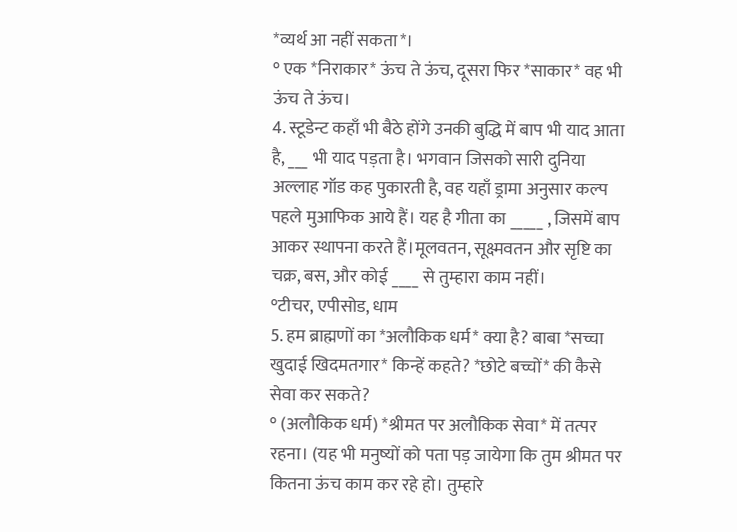*व्यर्थ आ नहीं सकता*।
° एक *निराकार* ऊंच ते ऊंच, दूसरा फिर *साकार* वह भी ऊंच ते ऊंच।
4. स्टूडेन्ट कहाँ भी बैठे होंगे उनकी बुद्धि में बाप भी याद आता है, ___ भी याद पड़ता है। भगवान जिसको सारी दुनिया अल्लाह गॉड कह पुकारती है, वह यहाँ ड्रामा अनुसार कल्प पहले मुआफिक आये हैं। यह है गीता का _____ , जिसमें बाप आकर स्थापना करते हैं।मूलवतन, सूक्ष्मवतन और सृष्टि का चक्र, बस, और कोई ____ से तुम्हारा काम नहीं।
°टीचर, एपीसोड, धाम
5. हम ब्राह्मणों का *अलौकिक धर्म* क्या है? बाबा *सच्चा खुदाई खिदमतगार* किन्हें कहते? *छोटे बच्चों* की कैसे सेवा कर सकते?
° (अलौकिक धर्म) *श्रीमत पर अलौकिक सेवा* में तत्पर रहना। (यह भी मनुष्यों को पता पड़ जायेगा कि तुम श्रीमत पर कितना ऊंच काम कर रहे हो। तुम्हारे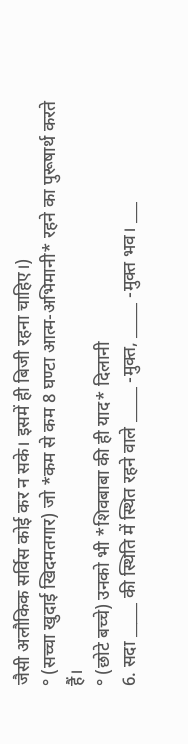जैसी अलौकिक सर्विस कोई कर न सके। इसमें ही बिजी रहना चाहिए।)
° (सच्चा खुदाई खिदमतगार) जो *कम से कम 8 घण्टा आत्म-अभिमानी* रहने का पुरूषार्थ करते हैं।
° (छोटे बच्चे) उनको भी *शिवबाबा की ही याद* दिलानी
6. सदा _____ की स्थिति में स्थित रहने वाले _____ -मुक्त, _____ -मुक्त भव। ___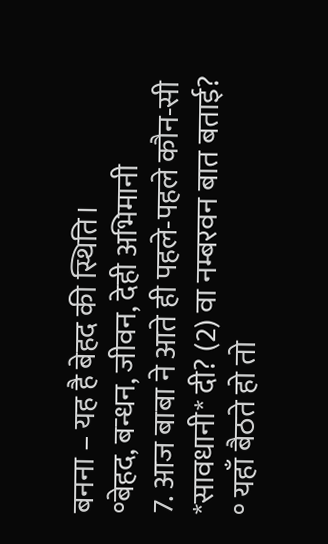बनना – यह है बेहद की स्थिति।
°बेहद, बन्धन, जीवन, देही अभिमानी
7. आज बाबा ने आते ही पहले-पहले कौन-सी *सावधानी* दी? (2) वा नम्बरवन बात बताई?
° यहाँ बैठते हो तो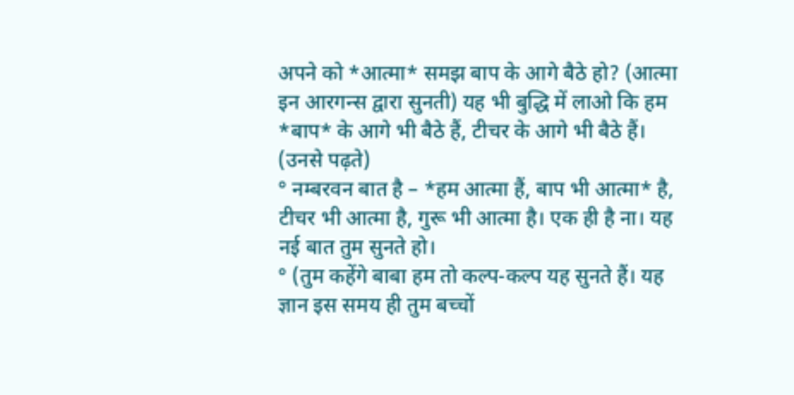अपने को *आत्मा* समझ बाप के आगे बैठे हो? (आत्मा इन आरगन्स द्वारा सुनती) यह भी बुद्धि में लाओ कि हम *बाप* के आगे भी बैठे हैं, टीचर के आगे भी बैठे हैं। (उनसे पढ़ते)
° नम्बरवन बात है – *हम आत्मा हैं, बाप भी आत्मा* है, टीचर भी आत्मा है, गुरू भी आत्मा है। एक ही है ना। यह नई बात तुम सुनते हो।
° (तुम कहेंगे बाबा हम तो कल्प-कल्प यह सुनते हैं। यह ज्ञान इस समय ही तुम बच्चों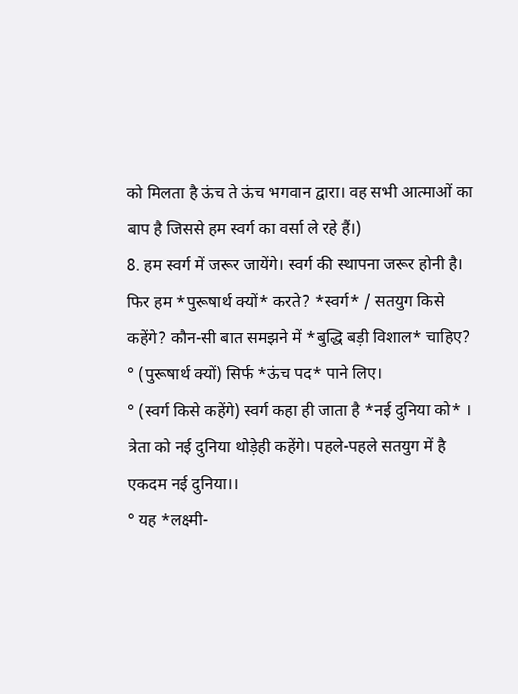को मिलता है ऊंच ते ऊंच भगवान द्वारा। वह सभी आत्माओं का बाप है जिससे हम स्वर्ग का वर्सा ले रहे हैं।)
8. हम स्वर्ग में जरूर जायेंगे। स्वर्ग की स्थापना जरूर होनी है। फिर हम *पुरूषार्थ क्यों* करते? *स्वर्ग* / सतयुग किसे कहेंगे? कौन-सी बात समझने में *बुद्धि बड़ी विशाल* चाहिए?
° (पुरूषार्थ क्यों) सिर्फ *ऊंच पद* पाने लिए।
° (स्वर्ग किसे कहेंगे) स्वर्ग कहा ही जाता है *नई दुनिया को* । त्रेता को नई दुनिया थोड़ेही कहेंगे। पहले-पहले सतयुग में है एकदम नई दुनिया।।
° यह *लक्ष्मी-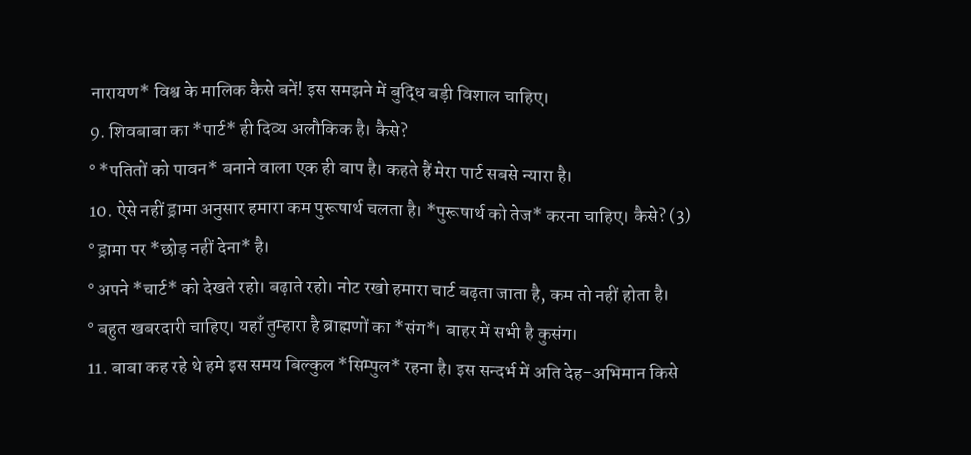नारायण* विश्व के मालिक कैसे बनें! इस समझने में बुद्धि बड़ी विशाल चाहिए।
9. शिवबाबा का *पार्ट* ही दिव्य अलौकिक है। कैसे?
° *पतितों को पावन* बनाने वाला एक ही बाप है। कहते हैं मेरा पार्ट सबसे न्यारा है।
10. ऐसे नहीं ड्रामा अनुसार हमारा कम पुरूषार्थ चलता है। *पुरूषार्थ को तेज* करना चाहिए। कैसे? (3)
° ड्रामा पर *छोड़ नहीं देना* है।
° अपने *चार्ट* को देखते रहो। बढ़ाते रहो। नोट रखो हमारा चार्ट बढ़ता जाता है, कम तो नहीं होता है।
° बहुत खबरदारी चाहिए। यहाँ तुम्हारा है ब्राह्मणों का *संग*। बाहर में सभी है कुसंग।
11. बाबा कह रहे थे हमे इस समय बिल्कुल *सिम्पुल* रहना है। इस सन्दर्भ में अति देह-अभिमान किसे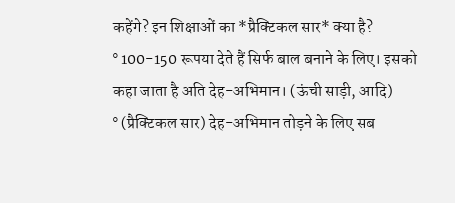कहेंगे? इन शिक्षाओं का *प्रैक्टिकल सार* क्या है?
° 100-150 रूपया देते हैं सिर्फ बाल बनाने के लिए। इसको कहा जाता है अति देह-अभिमान। (ऊंची साड़ी, आदि)
° (प्रैक्टिकल सार) देह-अभिमान तोड़ने के लिए सब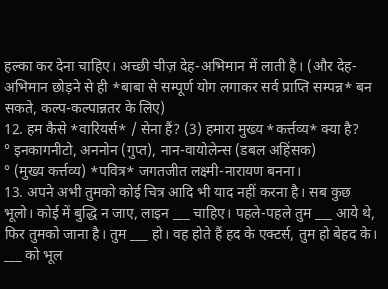हल्का कर देना चाहिए। अच्छी चीज़ देह-अभिमान में लाती है। (और देह-अभिमान छोड़ने से ही *बाबा से सम्पूर्ण योग लगाकर सर्व प्राप्ति सम्पन्न* बन सकते, कल्प-कल्पान्नतर के लिए)
12. हम कैसे *वारियर्स* / सेना हैं? (3) हमारा मुख्य *कर्त्तव्य* क्या है?
° इनकागनीटो, अननोन (गुप्त), नान-वायोलेन्स (डबल अहिंसक)
° (मुख्य कर्त्तव्य) *पवित्र* जगतजीत लक्ष्मी-नारायण बनना।
13. अपने अभी तुमको कोई चित्र आदि भी याद नहीं करना है। सब कुछ भूलो। कोई में बुद्धि न जाए, लाइन ___ चाहिए। पहले-पहले तुम ___ आये थे, फिर तुमको जाना है। तुम ___ हो। वह होते हैं हद के एक्टर्स, तुम हो बेहद के। ___ को भूल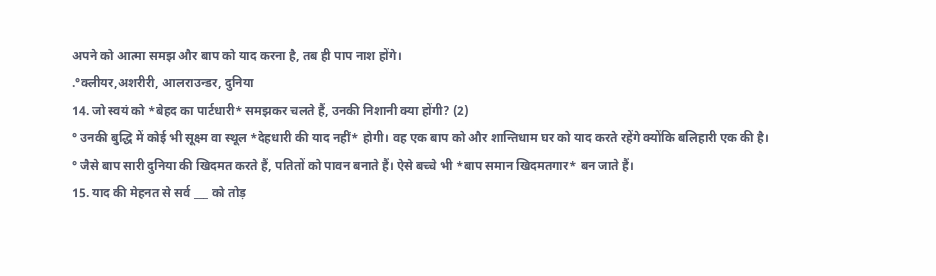अपने को आत्मा समझ और बाप को याद करना है, तब ही पाप नाश होंगे।
.°क्लीयर,अशरीरी, आलराउन्डर, दुनिया
14. जो स्वयं को *बेहद का पार्टधारी* समझकर चलते हैं, उनकी निशानी क्या होंगी? (2)
° उनकी बुद्धि में कोई भी सूक्ष्म वा स्थूल *देहधारी की याद नहीं* होगी। वह एक बाप को और शान्तिधाम घर को याद करते रहेंगे क्योंकि बलिहारी एक की है।
° जैसे बाप सारी दुनिया की खिदमत करते हैं, पतितों को पावन बनाते हैं। ऐसे बच्चे भी *बाप समान खिदमतगार* बन जाते हैं।
15. याद की मेहनत से सर्व ___ को तोड़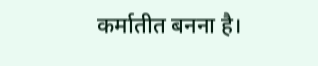कर्मातीत बनना है।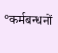°कर्मबन्धनों